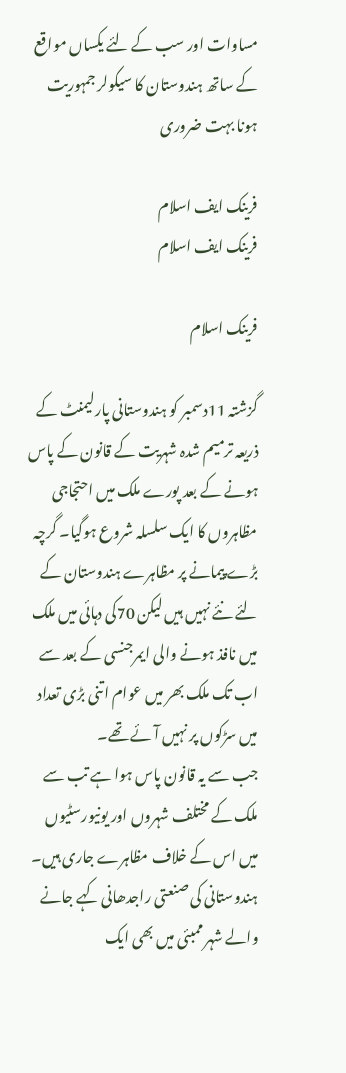مساوات اور سب کے لئے یکساں مواقع کے ساتھ ہندوستان کا سیکولر جمہوریت ہونا بہت ضروری

فرینک ایف اسلام
فرینک ایف اسلام

فرینک اسلام

گزشتہ 11دسمبر کو ہندوستانی پارلیمنٹ کے ذریعہ ترمیم شدہ شہریت کے قانون کے پاس ہونے کے بعد پورے ملک میں احتجاجی مظاہروں کا ایک سلسلہ شروع ہوگیا۔ گرچہ بڑے پیمانے پر مظاہرے ہندوستان کے لئے نئے نہیں ہیں لیکن 70کی دہائی میں ملک میں نافذ ہونے والی ایمرجنسی کے بعد سے اب تک ملک بھر میں عوام اتنی بڑی تعداد میں سڑکوں پر نہیں آئے تھے۔
جب سے یہ قانون پاس ہوا ہے تب سے ملک کے مختلف شہروں اور یونیورسٹیوں میں اس کے خلاف مظاہرے جاری ہیں۔ ہندوستانی کی صنعتی راجدھانی کہے جانے والے شہر ممبئی میں بھی ایک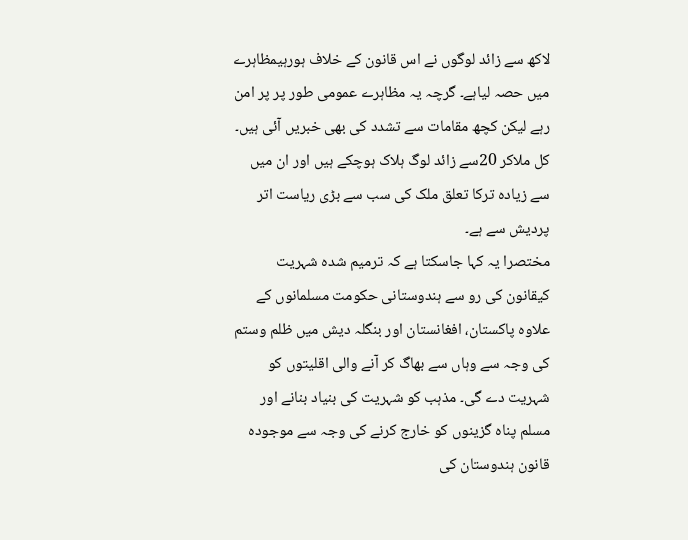لاکھ سے زائد لوگوں نے اس قانون کے خلاف ہورہیمظاہرے میں حصہ لیاہے۔ گرچہ یہ مظاہرے عمومی طور پر پر امن رہے لیکن کچھ مقامات سے تشدد کی بھی خبریں آئی ہیں۔ کل ملاکر 20سے زائد لوگ ہلاک ہوچکے ہیں اور ان میں سے زیادہ ترکا تعلق ملک کی سب سے بڑی ریاست اتر پردیش سے ہے۔
مختصرا یہ کہا جاسکتا ہے کہ ترمیم شدہ شہریت کیقانون کی رو سے ہندوستانی حکومت مسلمانوں کے علاوہ پاکستان، افغانستان اور بنگلہ دیش میں ظلم وستم کی وجہ سے وہاں سے بھاگ کر آنے والی اقلیتوں کو شہریت دے گی۔ مذہب کو شہریت کی بنیاد بنانے اور مسلم پناہ گزینوں کو خارج کرنے کی وجہ سے موجودہ قانون ہندوستان کی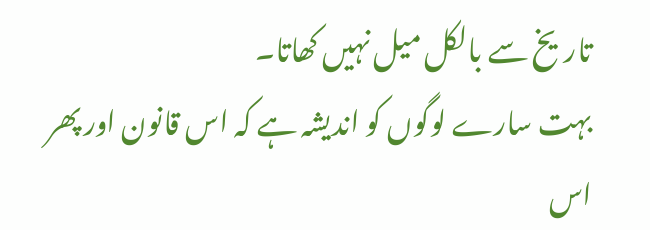تاریخ سے بالکل میل نہیں کھاتا۔
بہت سارے لوگوں کو اندیشہ ہے کہ اس قانون اور پھر اس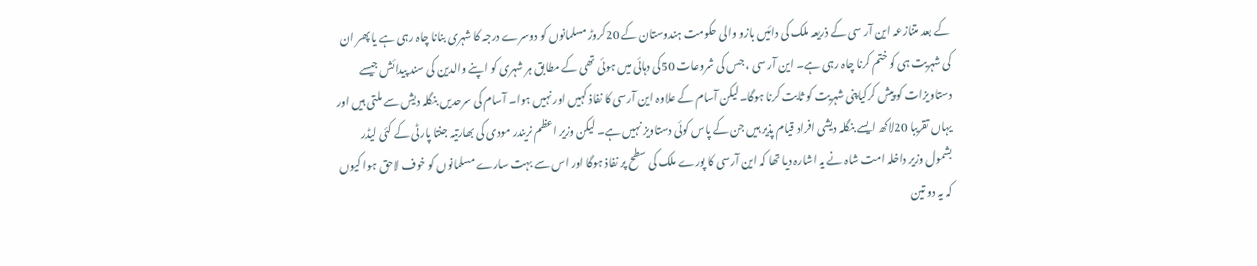کے بعد متنازعہ این آر سی کے ذریعہ ملک کی دائیں بازو والی حکومت ہندوستان کے 20کروڑ مسلمانوں کو دوسرے درجہ کا شہری بنانا چاہ رہی ہے یا پھر ان کی شہریت ہی کو ختم کرنا چاہ رہی ہے۔ این آر سی ، جس کی شروعات 50کی دہائی میں ہوئی تھی کے مطابق ہر شہری کو اپنے والدین کی سند پیدائش جیسے دستاویزات کو پیش کرکیاپنی شہریت کو ثابت کرنا ہوگا۔لیکن آسام کے علاوہ این آرسی کا نفاذ کہیں اور نہیں ہوا۔ آسام کی سرحدیں بنگلہ دیش سے ملتی ہیں اور یہاں تقریبا 20لاکھ ایسے بنگلہ دیشی افراد قیام پذیر ہیں جن کے پاس کوئی دستاویز نہیں ہے۔ لیکن وزیر اعظم نریندر مودی کی بھارتیہ جنتا پارٹی کے کئی لیڈر بشمول وزیر داخلہ امت شاہ نے یہ اشارہ دیا تھا کہ این آرسی کا پورے ملک کی سطح پر نفاذ ہوگا اور اس سے بہت سارے مسلمانوں کو خوف لاحق ہوا کیوں کہ یہ دو تین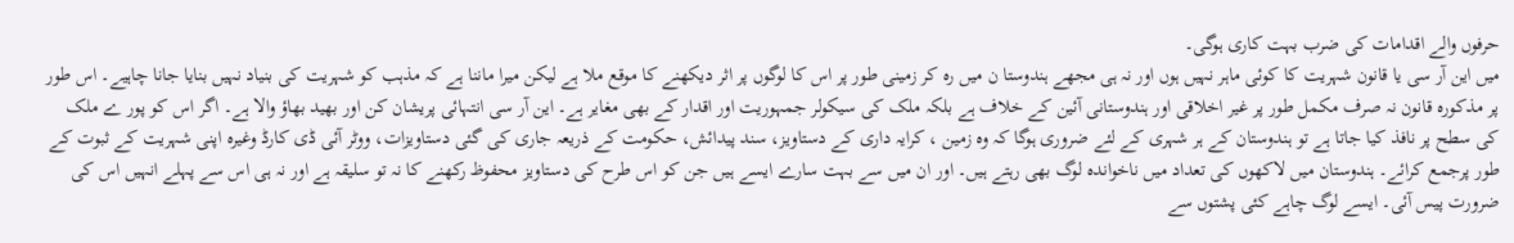حرفوں والے اقدامات کی ضرب بہت کاری ہوگی۔
میں این آر سی یا قانون شہریت کا کوئی ماہر نہیں ہوں اور نہ ہی مجھے ہندوستا ن میں رہ کر زمینی طور پر اس کا لوگوں پر اثر دیکھنے کا موقع ملا ہے لیکن میرا ماننا ہے کہ مذہب کو شہریت کی بنیاد نہیں بنایا جانا چاہیے۔ اس طور پر مذکورہ قانون نہ صرف مکمل طور پر غیر اخلاقی اور ہندوستانی آئین کے خلاف ہے بلکہ ملک کی سیکولر جمہوریت اور اقدار کے بھی مغایر ہے۔ این آر سی انتہائی پریشان کن اور بھید بھاؤ والا ہے۔ اگر اس کو پور ے ملک کی سطح پر نافذ کیا جاتا ہے تو ہندوستان کے ہر شہری کے لئے ضروری ہوگا کہ وہ زمین ، کرایہ داری کے دستاویز، سند پیدائش، حکومت کے ذریعہ جاری کی گئی دستاویزات، ووٹر آئی ڈی کارڈ وغیرہ اپنی شہریت کے ثبوت کے طور پرجمع کرائے۔ ہندوستان میں لاکھوں کی تعداد میں ناخواندہ لوگ بھی رہتے ہیں۔ اور ان میں سے بہت سارے ایسے ہیں جن کو اس طرح کی دستاویز محفوظ رکھنے کا نہ تو سلیقہ ہے اور نہ ہی اس سے پہلے انہیں اس کی ضرورت پیس آئی۔ ایسے لوگ چاہے کئی پشتوں سے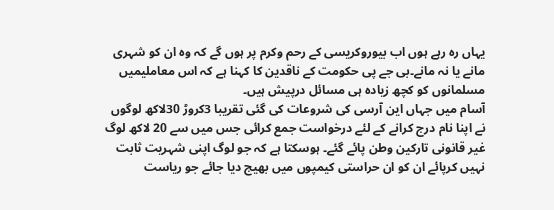یہاں رہ رہے ہوں اب بیوروکریسی کے رحم وکرم پر ہوں گے کہ وہ ان کو شہری مانے یا نہ مانے۔بی جے پی حکومت کے ناقدین کا کہنا ہے کہ اس معاملیمیں مسلمانوں کو کچھ زیادہ ہی مسائل درپیش ہیں۔
آسام میں جہاں این آرسی کی شروعات کی گئی تقریبا 3کروڑ 30لاکھ لوگوں نے اپنا نام درج کرانے کے لئے درخواست جمع کرائی جس میں سے 20 لاکھ لوگ غیر قانونی تارکین وطن پائے گئے۔ ہوسکتا ہے کہ جو لوگ اپنی شہریت ثابت نہیں کرپائے ان کو ان حراستی کیمپوں میں بھیج دیا جائے جو ریاست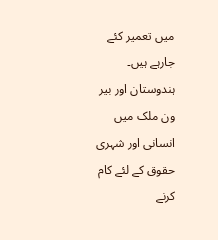میں تعمیر کئے جارہے ہیں۔ ہندوستان اور بیر ون ملک میں انسانی اور شہری حقوق کے لئے کام کرنے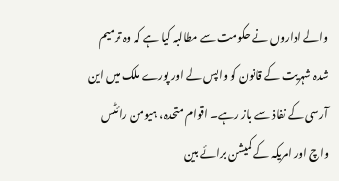والے اداروں نے حکومت سے مطالبہ کیا ہے کہ وہ ترمیم شدہ شہریت کے قانون کو واپس لے اور پورے ملک میں این آرسی کے نفاذ سے باز رہے۔ اقوام متحدہ، ہیومن رائٹس واچ اور امریکہ کے کمیشن برائے بین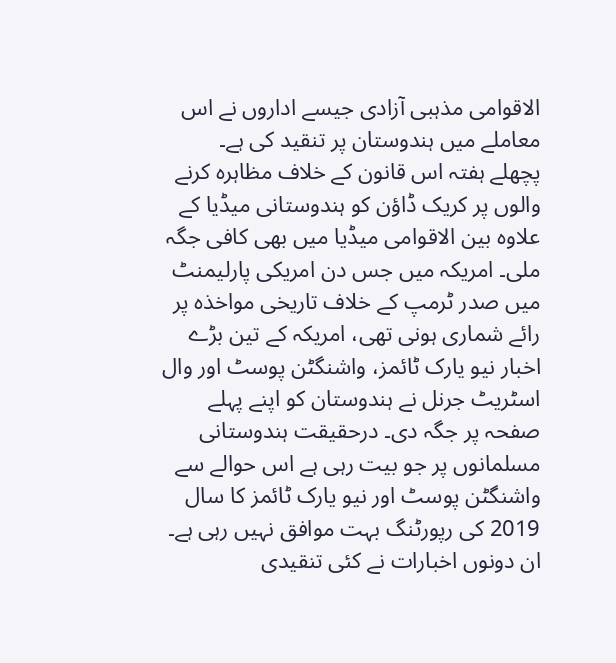الاقوامی مذہبی آزادی جیسے اداروں نے اس معاملے میں ہندوستان پر تنقید کی ہے۔
پچھلے ہفتہ اس قانون کے خلاف مظاہرہ کرنے والوں پر کریک ڈاؤن کو ہندوستانی میڈیا کے علاوہ بین الاقوامی میڈیا میں بھی کافی جگہ ملی۔ امریکہ میں جس دن امریکی پارلیمنٹ میں صدر ٹرمپ کے خلاف تاریخی مواخذہ پر رائے شماری ہونی تھی، امریکہ کے تین بڑے اخبار نیو یارک ٹائمز، واشنگٹن پوسٹ اور وال اسٹریٹ جرنل نے ہندوستان کو اپنے پہلے صفحہ پر جگہ دی۔ درحقیقت ہندوستانی مسلمانوں پر جو بیت رہی ہے اس حوالے سے واشنگٹن پوسٹ اور نیو یارک ٹائمز کا سال 2019 کی رپورٹنگ بہت موافق نہیں رہی ہے۔ ان دونوں اخبارات نے کئی تنقیدی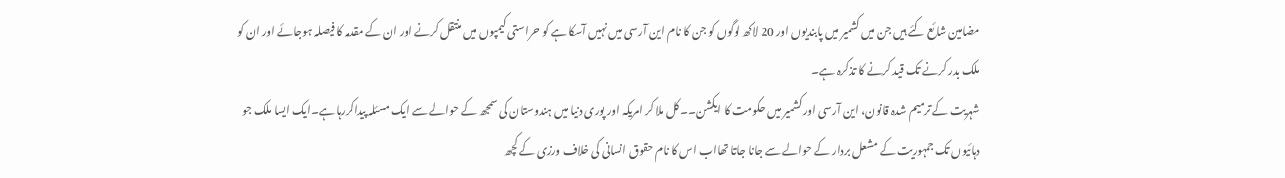مضامین شائع کئے ہیں جن میں کشمیر میں پابندیوں اور 20 لاکھ لوگوں کو جن کا نام این آرسی میں نہیں آسکا ہے کو حراستی کیمپوں میں منتقل کرنے اور ان کے مقدمہ کا فیصلہ ہوجائے اور ان کو ملک بدر کرنے تک قید کرنے کا تذکرہ ہے۔
شہریت کے ترمیم شدہ قانون، این آرسی اور کشمیر میں حکومت کا ایکشن۔۔کل ملا کر امریکہ اور پوری دنیا میں ہندوستان کی سمجھ کے حوالے سے ایک مسئلہ پیداکررہا ہے۔ایک ایسا ملک جو دہائیوں تک جمہوریت کے مشعل بردار کے حوالے سے جانا جاتا تھااب اس کا نام حقوق انسانی کی خلاف ورزی کے کچھ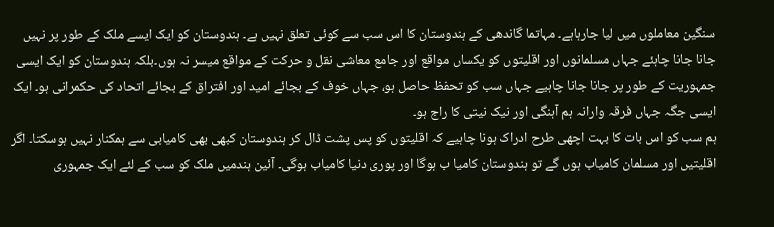سنگین معاملوں میں لیا جارہاہے۔ مہاتما گاندھی کے ہندوستان کا اس سب سے کوئی تعلق نہیں ہے۔ ہندوستان کو ایک ایسے ملک کے طور پر نہیں جانا جانا چاہئے جہاں مسلمانوں اور اقلیتوں کو یکساں مواقع اور جامع معاشی نقل و حرکت کے مواقع میسر نہ ہوں۔بلکہ ہندوستان کو ایک ایسی جمہوریت کے طور پر جانا جانا چاہیے جہاں سب کو تحفظ حاصل ہو، جہاں خوف کے بجائے امید اور افتراق کے بجائے اتحاد کی حکمرانی ہو۔ ایک ایسی جگہ جہاں فرقہ وارانہ ہم آہنگی اور نیک نیتی کا راج ہو۔
ہم سب کو اس بات کا بہت اچھی طرح ادراک ہونا چاہیے کہ اقلیتوں کو پس پشت ڈال کر ہندوستان کبھی بھی کامیابی سے ہمکنار نہیں ہوسکتا۔ اگر اقلیتیں اور مسلمان کامیاب ہوں گے تو ہندوستان کامیا ب ہوگا اور پوری دنیا کامیاب ہوگی۔ آئین ہندمیں ملک کو سب کے لئے ایک جمہوری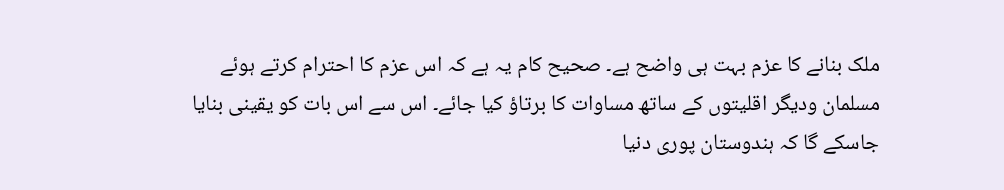ملک بنانے کا عزم بہت ہی واضح ہے۔ صحیح کام یہ ہے کہ اس عزم کا احترام کرتے ہوئے مسلمان ودیگر اقلیتوں کے ساتھ مساوات کا برتاؤ کیا جائے۔ اس سے اس بات کو یقینی بنایا جاسکے گا کہ ہندوستان پوری دنیا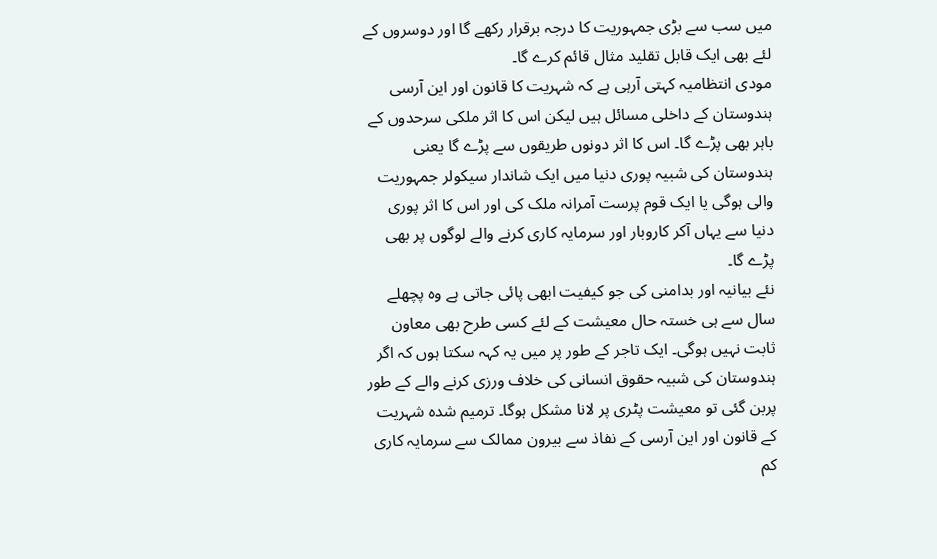میں سب سے بڑی جمہوریت کا درجہ برقرار رکھے گا اور دوسروں کے لئے بھی ایک قابل تقلید مثال قائم کرے گا۔
مودی انتظامیہ کہتی آرہی ہے کہ شہریت کا قانون اور این آرسی ہندوستان کے داخلی مسائل ہیں لیکن اس کا اثر ملکی سرحدوں کے باہر بھی پڑے گا۔ اس کا اثر دونوں طریقوں سے پڑے گا یعنی ہندوستان کی شبیہ پوری دنیا میں ایک شاندار سیکولر جمہوریت والی ہوگی یا ایک قوم پرست آمرانہ ملک کی اور اس کا اثر پوری دنیا سے یہاں آکر کاروبار اور سرمایہ کاری کرنے والے لوگوں پر بھی پڑے گا۔
نئے بیانیہ اور بدامنی کی جو کیفیت ابھی پائی جاتی ہے وہ پچھلے سال سے ہی خستہ حال معیشت کے لئے کسی طرح بھی معاون ثابت نہیں ہوگی۔ ایک تاجر کے طور پر میں یہ کہہ سکتا ہوں کہ اگر ہندوستان کی شبیہ حقوق انسانی کی خلاف ورزی کرنے والے کے طور پربن گئی تو معیشت پٹری پر لانا مشکل ہوگا۔ ترمیم شدہ شہریت کے قانون اور این آرسی کے نفاذ سے بیرون ممالک سے سرمایہ کاری کم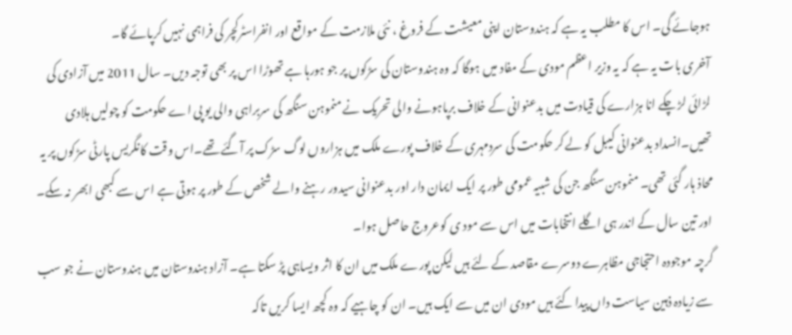ہوجائے گی۔ اس کا مطلب یہ ہے کہ ہندوستان اپنی معیشت کے فروغ ، نئی ملازمت کے مواقع اور انفراسٹرکچر کی فراہمی نہیں کرپائے گا۔
آخری بات یہ ہے کہ یہ وزیر اعظم مودی کے مفاد میں ہوگا کہ وہ ہندوستان کی سڑکوں پر جو ہورہا ہے تھوڑا اس پر بھی توجہ دیں۔ سال 2011 میں آزادی کی لڑائی لڑ چکے انا ہزارے کی قیادت میں بدعنوانی کے خلاف برپاہونے والی تحریک نے منموہن سنگھ کی سربراہی والی یو پی اے حکومت کو چولیں ہلادی تھیں۔انسداد بدعنوانی کیبل کو لے کر حکومت کی سردمہری کے خلاف پورے ملک میں ہزاروں لوگ سڑک پر آگئے تھے۔اس وقت کانگریس پارٹی سڑکوں پر یہ محاذ ہار گئی تھی۔ منموہن سنگھ جن کی شبیہ عمومی طور پر ایک ایمان دار اور بدعنوانی سیدور رہنے والے شخص کے طور پر ہوتی ہے اس سے کبھی ابھر نہ سکے۔ اور تین سال کے اندر ہی اگلے انتخابات میں اس سے مود ی کوعروج حاصل ہوا۔
گرچہ موجودہ احتجاجی مظاہرے دوسرے مقاصد کے لئے ہیں لیکن پورے ملک میں ان کا اثر ویساہی پڑ سکتا ہے۔ آزاد ہندوستان میں ہندوستان نے جو سب سے زیادہ ذہین سیاست داں پیدا کئے ہیں مودی ان میں سے ایک ہیں۔ ان کو چاہیے کہ وہ کچھ ایسا کریں تاکہ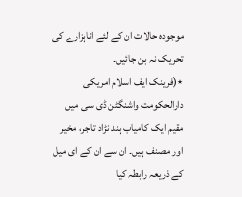موجودہ حالات ان کے لئے اناہزارے کی تحریک نہ بن جائیں۔
٭(فرینک ایف اسلام امریکی دارالحکومت واشنگٹن ڈی سی میں مقیم ایک کامیاب ہند نڑاد تاجر، مخیر اور مصنف ہیں۔ ان سے ان کے ای میل کے ذریعہ رابطہ کیا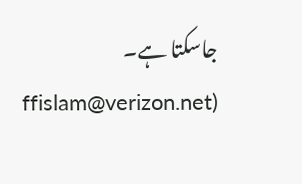جاسکتا ہے۔
ffislam@verizon.net)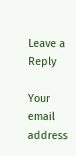Leave a Reply

Your email address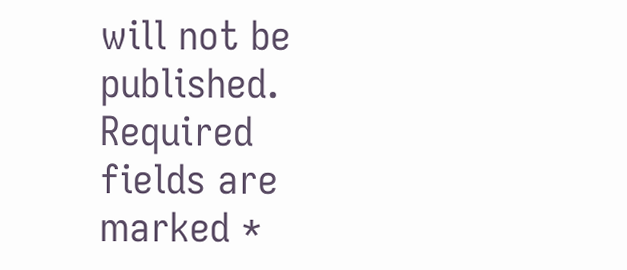will not be published. Required fields are marked *